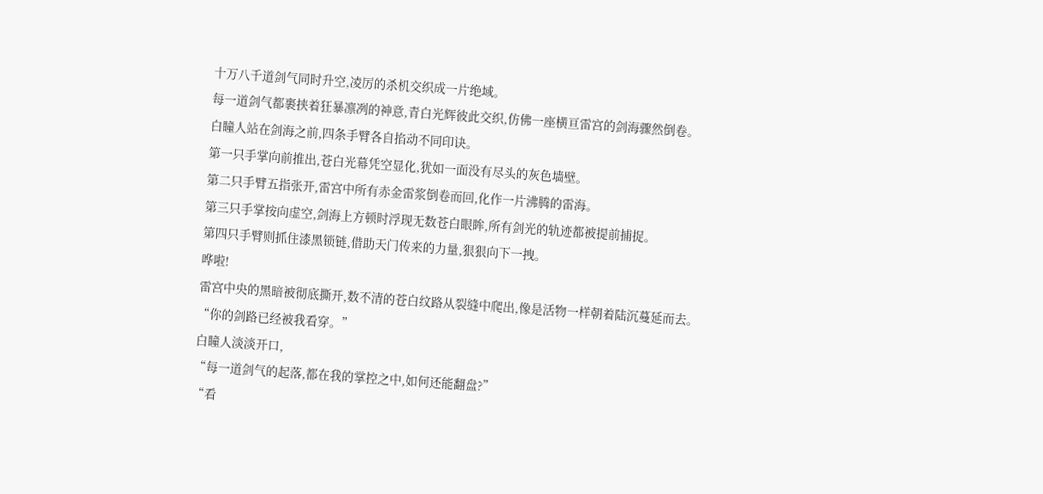十万八千道剑气同时升空,凌厉的杀机交织成一片绝域。
每一道剑气都裹挟着狂暴凛冽的神意,青白光辉彼此交织,仿佛一座横亘雷宫的剑海骤然倒卷。
白瞳人站在剑海之前,四条手臂各自掐动不同印诀。
第一只手掌向前推出,苍白光幕凭空显化,犹如一面没有尽头的灰色墙壁。
第二只手臂五指张开,雷宫中所有赤金雷浆倒卷而回,化作一片沸腾的雷海。
第三只手掌按向虚空,剑海上方顿时浮现无数苍白眼眸,所有剑光的轨迹都被提前捕捉。
第四只手臂则抓住漆黑锁链,借助天门传来的力量,狠狠向下一拽。
哗啦!
雷宫中央的黑暗被彻底撕开,数不清的苍白纹路从裂缝中爬出,像是活物一样朝着陆沉蔓延而去。
“你的剑路已经被我看穿。”
白瞳人淡淡开口,
“每一道剑气的起落,都在我的掌控之中,如何还能翻盘?”
“看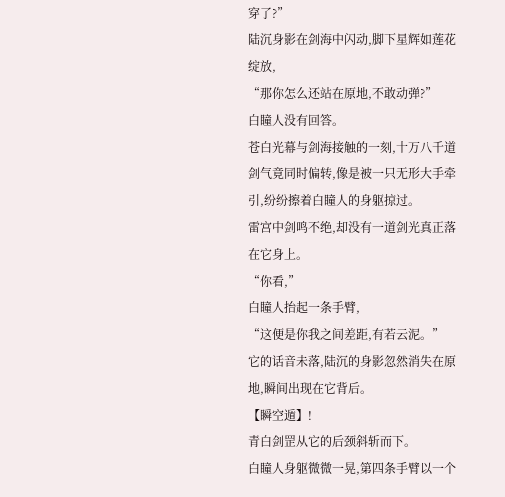穿了?”
陆沉身影在剑海中闪动,脚下星辉如莲花绽放,
“那你怎么还站在原地,不敢动弹?”
白瞳人没有回答。
苍白光幕与剑海接触的一刻,十万八千道剑气竟同时偏转,像是被一只无形大手牵引,纷纷擦着白瞳人的身躯掠过。
雷宫中剑鸣不绝,却没有一道剑光真正落在它身上。
“你看,”
白瞳人抬起一条手臂,
“这便是你我之间差距,有若云泥。”
它的话音未落,陆沉的身影忽然消失在原地,瞬间出现在它背后。
【瞬空遁】!
青白剑罡从它的后颈斜斩而下。
白瞳人身躯微微一晃,第四条手臂以一个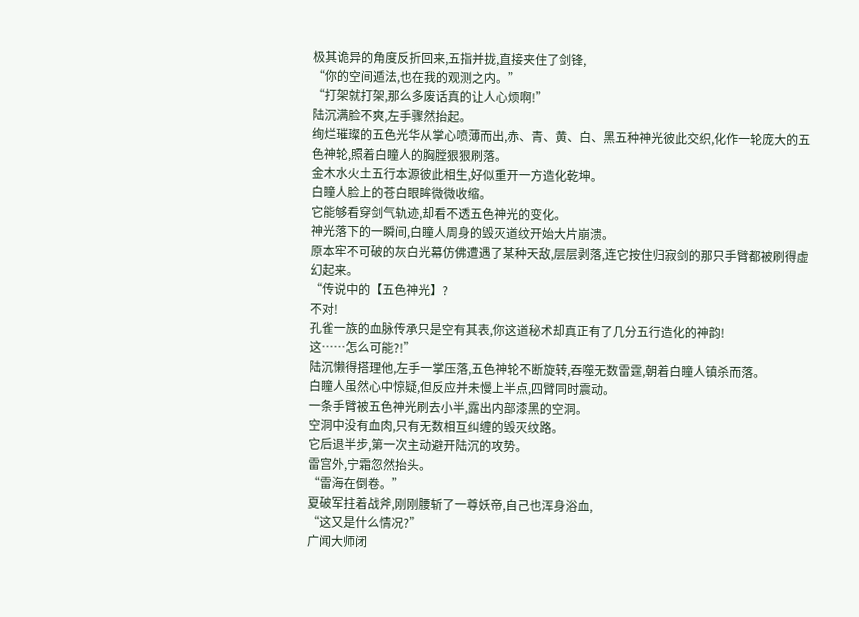极其诡异的角度反折回来,五指并拢,直接夹住了剑锋,
“你的空间遁法,也在我的观测之内。”
“打架就打架,那么多废话真的让人心烦啊!”
陆沉满脸不爽,左手骤然抬起。
绚烂璀璨的五色光华从掌心喷薄而出,赤、青、黄、白、黑五种神光彼此交织,化作一轮庞大的五色神轮,照着白瞳人的胸膛狠狠刷落。
金木水火土五行本源彼此相生,好似重开一方造化乾坤。
白瞳人脸上的苍白眼眸微微收缩。
它能够看穿剑气轨迹,却看不透五色神光的变化。
神光落下的一瞬间,白瞳人周身的毁灭道纹开始大片崩溃。
原本牢不可破的灰白光幕仿佛遭遇了某种天敌,层层剥落,连它按住归寂剑的那只手臂都被刷得虚幻起来。
“传说中的【五色神光】?
不对!
孔雀一族的血脉传承只是空有其表,你这道秘术却真正有了几分五行造化的神韵!
这……怎么可能?!”
陆沉懒得搭理他,左手一掌压落,五色神轮不断旋转,吞噬无数雷霆,朝着白瞳人镇杀而落。
白瞳人虽然心中惊疑,但反应并未慢上半点,四臂同时震动。
一条手臂被五色神光刷去小半,露出内部漆黑的空洞。
空洞中没有血肉,只有无数相互纠缠的毁灭纹路。
它后退半步,第一次主动避开陆沉的攻势。
雷宫外,宁霜忽然抬头。
“雷海在倒卷。”
夏破军拄着战斧,刚刚腰斩了一尊妖帝,自己也浑身浴血,
“这又是什么情况?”
广闻大师闭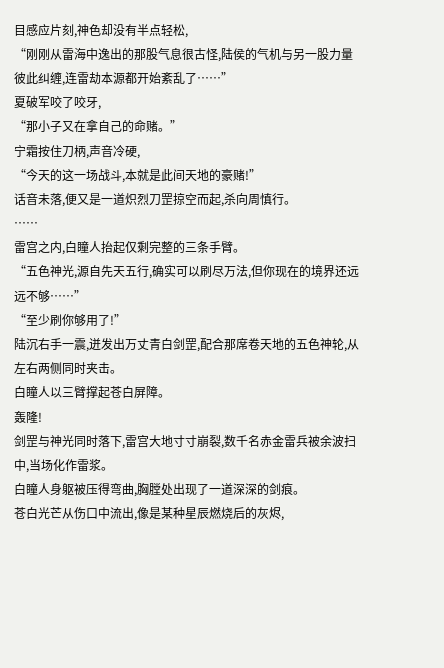目感应片刻,神色却没有半点轻松,
“刚刚从雷海中逸出的那股气息很古怪,陆侯的气机与另一股力量彼此纠缠,连雷劫本源都开始紊乱了……”
夏破军咬了咬牙,
“那小子又在拿自己的命赌。”
宁霜按住刀柄,声音冷硬,
“今天的这一场战斗,本就是此间天地的豪赌!”
话音未落,便又是一道炽烈刀罡掠空而起,杀向周慎行。
……
雷宫之内,白瞳人抬起仅剩完整的三条手臂。
“五色神光,源自先天五行,确实可以刷尽万法,但你现在的境界还远远不够……”
“至少刷你够用了!”
陆沉右手一震,迸发出万丈青白剑罡,配合那席卷天地的五色神轮,从左右两侧同时夹击。
白瞳人以三臂撑起苍白屏障。
轰隆!
剑罡与神光同时落下,雷宫大地寸寸崩裂,数千名赤金雷兵被余波扫中,当场化作雷浆。
白瞳人身躯被压得弯曲,胸膛处出现了一道深深的剑痕。
苍白光芒从伤口中流出,像是某种星辰燃烧后的灰烬,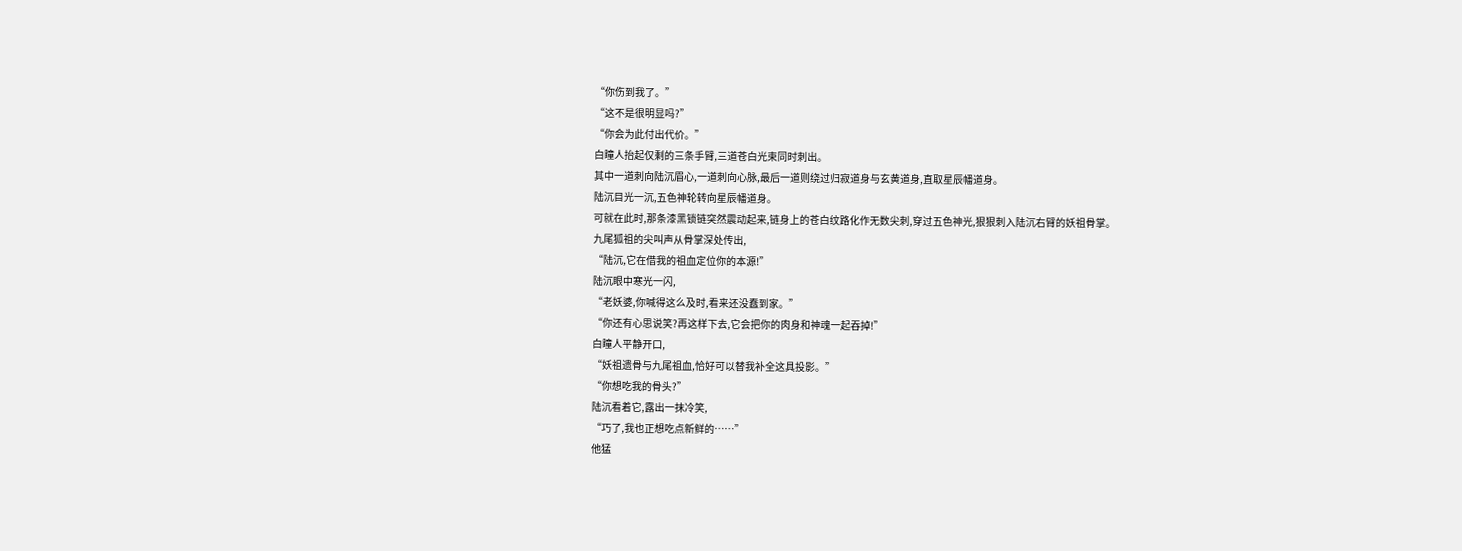“你伤到我了。”
“这不是很明显吗?”
“你会为此付出代价。”
白瞳人抬起仅剩的三条手臂,三道苍白光束同时刺出。
其中一道刺向陆沉眉心,一道刺向心脉,最后一道则绕过归寂道身与玄黄道身,直取星辰幡道身。
陆沉目光一沉,五色神轮转向星辰幡道身。
可就在此时,那条漆黑锁链突然震动起来,链身上的苍白纹路化作无数尖刺,穿过五色神光,狠狠刺入陆沉右臂的妖祖骨掌。
九尾狐祖的尖叫声从骨掌深处传出,
“陆沉,它在借我的祖血定位你的本源!”
陆沉眼中寒光一闪,
“老妖婆,你喊得这么及时,看来还没蠢到家。”
“你还有心思说笑?再这样下去,它会把你的肉身和神魂一起吞掉!”
白瞳人平静开口,
“妖祖遗骨与九尾祖血,恰好可以替我补全这具投影。”
“你想吃我的骨头?”
陆沉看着它,露出一抹冷笑,
“巧了,我也正想吃点新鲜的……”
他猛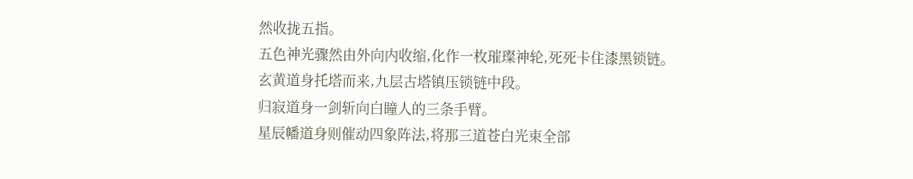然收拢五指。
五色神光骤然由外向内收缩,化作一枚璀璨神轮,死死卡住漆黑锁链。
玄黄道身托塔而来,九层古塔镇压锁链中段。
归寂道身一剑斩向白瞳人的三条手臂。
星辰幡道身则催动四象阵法,将那三道苍白光束全部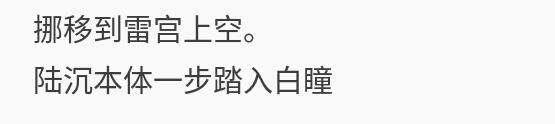挪移到雷宫上空。
陆沉本体一步踏入白瞳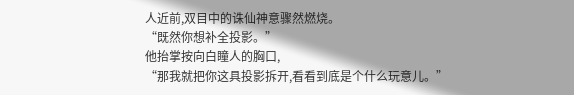人近前,双目中的诛仙神意骤然燃烧。
“既然你想补全投影。”
他抬掌按向白瞳人的胸口,
“那我就把你这具投影拆开,看看到底是个什么玩意儿。”